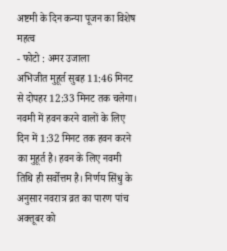अष्टमी के दिन कन्या पूजन का विशेष महत्व
- फोटो : अमर उजाला
अभिजीत मुहूर्त सुबह 11:46 मिनट से दोपहर 12:33 मिनट तक चलेगा। नवमी में हवन करने वालों के लिए दिन में 1:32 मिनट तक हवन करने का मुहूर्त है। हवन के लिए नवमी तिथि ही सर्वोत्तम है। निर्णय सिंधु के अनुसार नवरात्र व्रत का पारण पांच अक्तूबर को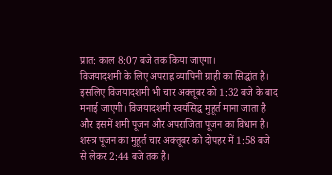प्रात: काल 8:07 बजे तक किया जाएगा।
विजयादशमी के लिए अपराह्न व्यापिनी ग्राही का सिद्धांत है। इसलिए विजयादशमी भी चार अक्तूबर को 1:32 बजे के बाद मनाई जाएगी। विजयादशमी स्वयंसिद्ध मुहूर्त माना जाता है और इसमें शमी पूजन और अपराजिता पूजन का विधान है। शस्त्र पूजन का मुहूर्त चार अक्तूबर को दोपहर में 1:58 बजे से लेकर 2:44 बजे तक है।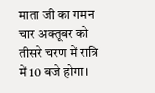माता जी का गमन चार अक्तूबर को तीसरे चरण में रात्रि में 10 बजे होगा।